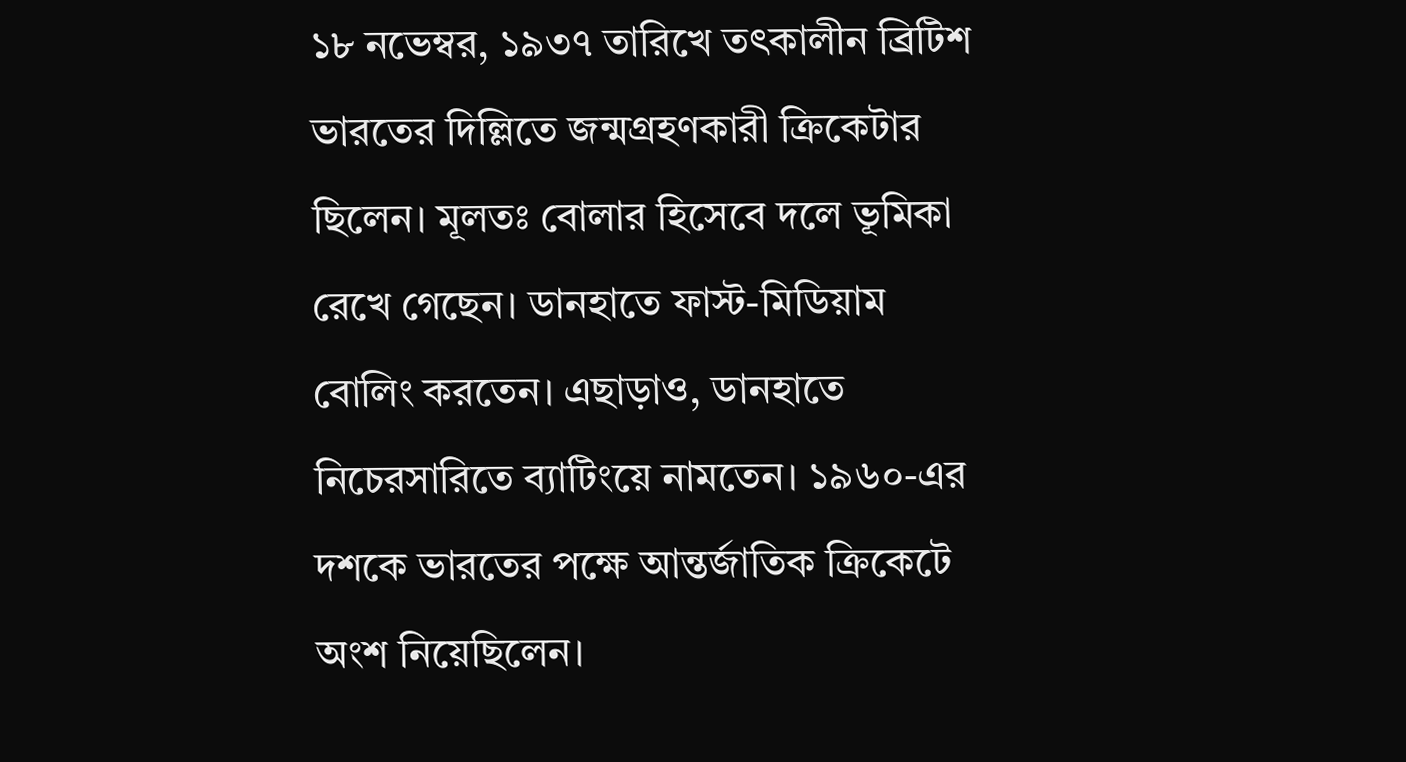১৮ নভেম্বর, ১৯৩৭ তারিখে তৎকালীন ব্রিটিশ ভারতের দিল্লিতে জন্মগ্রহণকারী ক্রিকেটার ছিলেন। মূলতঃ বোলার হিসেবে দলে ভূমিকা রেখে গেছেন। ডানহাতে ফাস্ট-মিডিয়াম বোলিং করতেন। এছাড়াও, ডানহাতে নিচেরসারিতে ব্যাটিংয়ে নামতেন। ১৯৬০-এর দশকে ভারতের পক্ষে আন্তর্জাতিক ক্রিকেটে অংশ নিয়েছিলেন।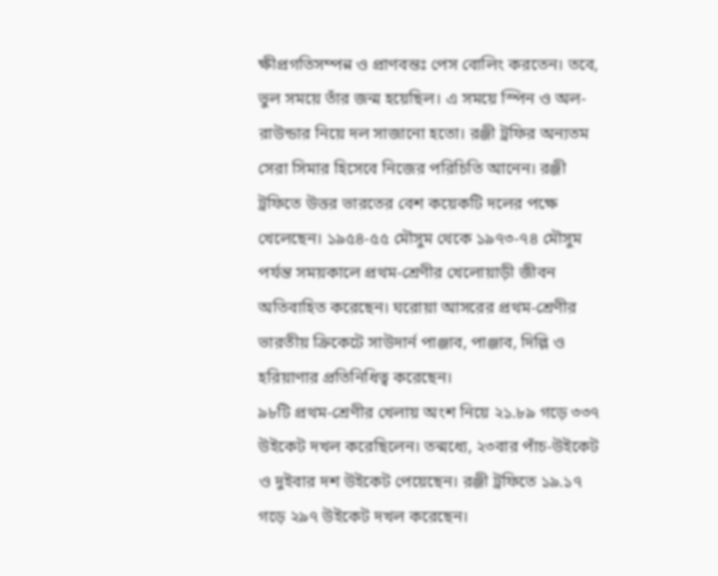ক্ষীপ্রগতিসম্পন্ন ও প্রাণবন্তঃ পেস বোলিং করতেন। তবে, ভুল সময়ে তাঁর জন্ম হয়েছিল। এ সময়ে স্পিন ও অল-রাউন্ডার নিয়ে দল সাজানো হতো। রঞ্জী ট্রফির অন্যতম সেরা সিমার হিসেবে নিজের পরিচিতি আনেন। রঞ্জী ট্রফিতে উত্তর ভারতের বেশ কয়েকটি দলের পক্ষে খেলেছেন। ১৯৫৪-৫৫ মৌসুম থেকে ১৯৭৩-৭৪ মৌসুম পর্যন্ত সময়কালে প্রথম-শ্রেণীর খেলোয়াড়ী জীবন অতিবাহিত করেছেন। ঘরোয়া আসরের প্রথম-শ্রেণীর ভারতীয় ক্রিকেটে সাউদার্ন পাঞ্জাব, পাঞ্জাব, দিল্লি ও হরিয়াণার প্রতিনিধিত্ব করেছেন।
৯৮টি প্রথম-শ্রেণীর খেলায় অংশ নিয়ে ২১.৮৯ গড়ে ৩৩৭ উইকেট দখল করেছিলেন। তন্মধ্যে, ২৩বার পাঁচ-উইকেট ও দুইবার দশ উইকেট পেয়েছেন। রঞ্জী ট্রফিতে ১৯.১৭ গড়ে ২৯৭ উইকেট দখল করেছেন।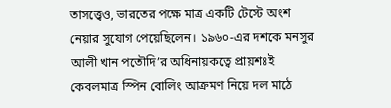তাসত্ত্বেও, ভারতের পক্ষে মাত্র একটি টেস্টে অংশ নেয়ার সুযোগ পেয়েছিলেন। ১৯৬০-এর দশকে মনসুর আলী খান পতৌদি’র অধিনায়কত্বে প্রায়শঃই কেবলমাত্র স্পিন বোলিং আক্রমণ নিয়ে দল মাঠে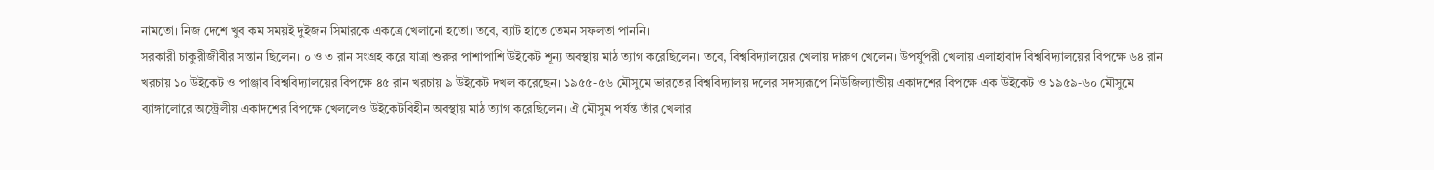নামতো। নিজ দেশে খুব কম সময়ই দুইজন সিমারকে একত্রে খেলানো হতো। তবে, ব্যাট হাতে তেমন সফলতা পাননি।
সরকারী চাকুরীজীবীর সন্তান ছিলেন। ০ ও ৩ রান সংগ্রহ করে যাত্রা শুরুর পাশাপাশি উইকেট শূন্য অবস্থায় মাঠ ত্যাগ করেছিলেন। তবে, বিশ্ববিদ্যালয়ের খেলায় দারুণ খেলেন। উপর্যুপরী খেলায় এলাহাবাদ বিশ্ববিদ্যালয়ের বিপক্ষে ৬৪ রান খরচায় ১০ উইকেট ও পাঞ্জাব বিশ্ববিদ্যালয়ের বিপক্ষে ৪৫ রান খরচায় ৯ উইকেট দখল করেছেন। ১৯৫৫-৫৬ মৌসুমে ভারতের বিশ্ববিদ্যালয় দলের সদস্যরূপে নিউজিল্যান্ডীয় একাদশের বিপক্ষে এক উইকেট ও ১৯৫৯-৬০ মৌসুমে ব্যাঙ্গালোরে অস্ট্রেলীয় একাদশের বিপক্ষে খেললেও উইকেটবিহীন অবস্থায় মাঠ ত্যাগ করেছিলেন। ঐ মৌসুম পর্যন্ত তাঁর খেলার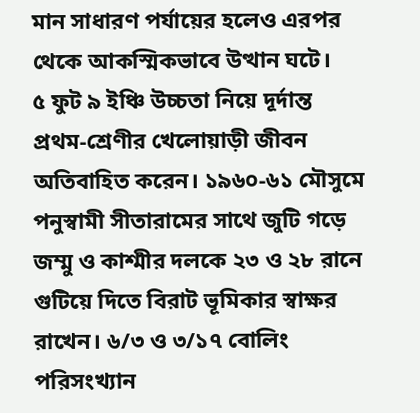মান সাধারণ পর্যায়ের হলেও এরপর থেকে আকস্মিকভাবে উত্থান ঘটে।
৫ ফুট ৯ ইঞ্চি উচ্চতা নিয়ে দূর্দান্ত প্রথম-শ্রেণীর খেলোয়াড়ী জীবন অতিবাহিত করেন। ১৯৬০-৬১ মৌসুমে পনুস্বামী সীতারামের সাথে জুটি গড়ে জম্মু ও কাশ্মীর দলকে ২৩ ও ২৮ রানে গুটিয়ে দিতে বিরাট ভূমিকার স্বাক্ষর রাখেন। ৬/৩ ও ৩/১৭ বোলিং পরিসংখ্যান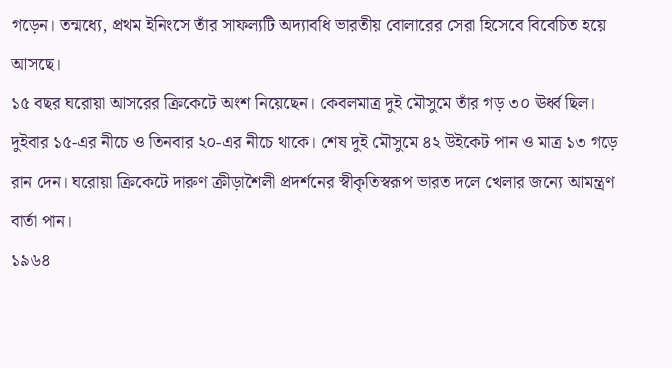গড়েন। তন্মধ্যে, প্রথম ইনিংসে তাঁর সাফল্যটি অদ্যাবধি ভারতীয় বোলারের সেরা হিসেবে বিবেচিত হয়ে আসছে।
১৫ বছর ঘরোয়া আসরের ক্রিকেটে অংশ নিয়েছেন। কেবলমাত্র দুই মৌসুমে তাঁর গড় ৩০ ঊর্ধ্ব ছিল। দুইবার ১৫-এর নীচে ও তিনবার ২০-এর নীচে থাকে। শেষ দুই মৌসুমে ৪২ উইকেট পান ও মাত্র ১৩ গড়ে রান দেন। ঘরোয়া ক্রিকেটে দারুণ ক্রীড়াশৈলী প্রদর্শনের স্বীকৃতিস্বরূপ ভারত দলে খেলার জন্যে আমন্ত্রণ বার্তা পান।
১৯৬৪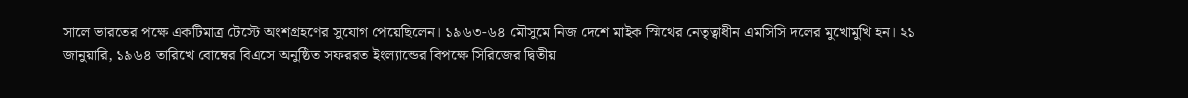সালে ভারতের পক্ষে একটিমাত্র টেস্টে অংশগ্রহণের সুযোগ পেয়েছিলেন। ১৯৬৩-৬৪ মৌসুমে নিজ দেশে মাইক স্মিথের নেতৃত্বাধীন এমসিসি দলের মুখোমুখি হন। ২১ জানুয়ারি, ১৯৬৪ তারিখে বোম্বের বিএসে অনুষ্ঠিত সফররত ইংল্যান্ডের বিপক্ষে সিরিজের দ্বিতীয়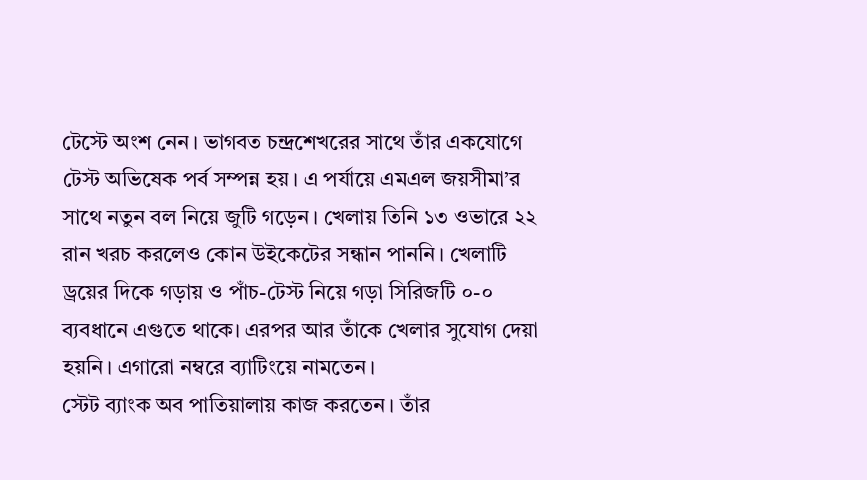টেস্টে অংশ নেন। ভাগবত চন্দ্রশেখরের সাথে তাঁর একযোগে টেস্ট অভিষেক পর্ব সম্পন্ন হয়। এ পর্যায়ে এমএল জয়সীমা’র সাথে নতুন বল নিয়ে জুটি গড়েন। খেলায় তিনি ১৩ ওভারে ২২ রান খরচ করলেও কোন উইকেটের সন্ধান পাননি। খেলাটি ড্রয়ের দিকে গড়ায় ও পাঁচ-টেস্ট নিয়ে গড়া সিরিজটি ০-০ ব্যবধানে এগুতে থাকে। এরপর আর তাঁকে খেলার সুযোগ দেয়া হয়নি। এগারো নম্বরে ব্যাটিংয়ে নামতেন।
স্টেট ব্যাংক অব পাতিয়ালায় কাজ করতেন। তাঁর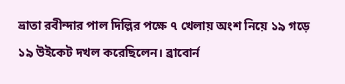ভ্রাতা রবীন্দার পাল দিল্লির পক্ষে ৭ খেলায় অংশ নিয়ে ১৯ গড়ে ১৯ উইকেট দখল করেছিলেন। ব্রাবোর্ন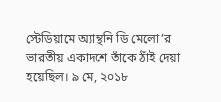স্টেডিয়ামে অ্যান্থনি ডি মেলো’র ভারতীয় একাদশে তাঁকে ঠাঁই দেয়া হয়েছিল। ৯ মে, ২০১৮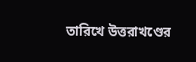তারিখে উত্তরাখণ্ডের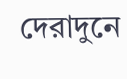দেরাদুনে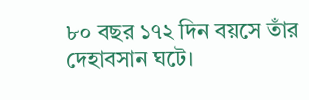৮০ বছর ১৭২ দিন বয়সে তাঁর দেহাবসান ঘটে।